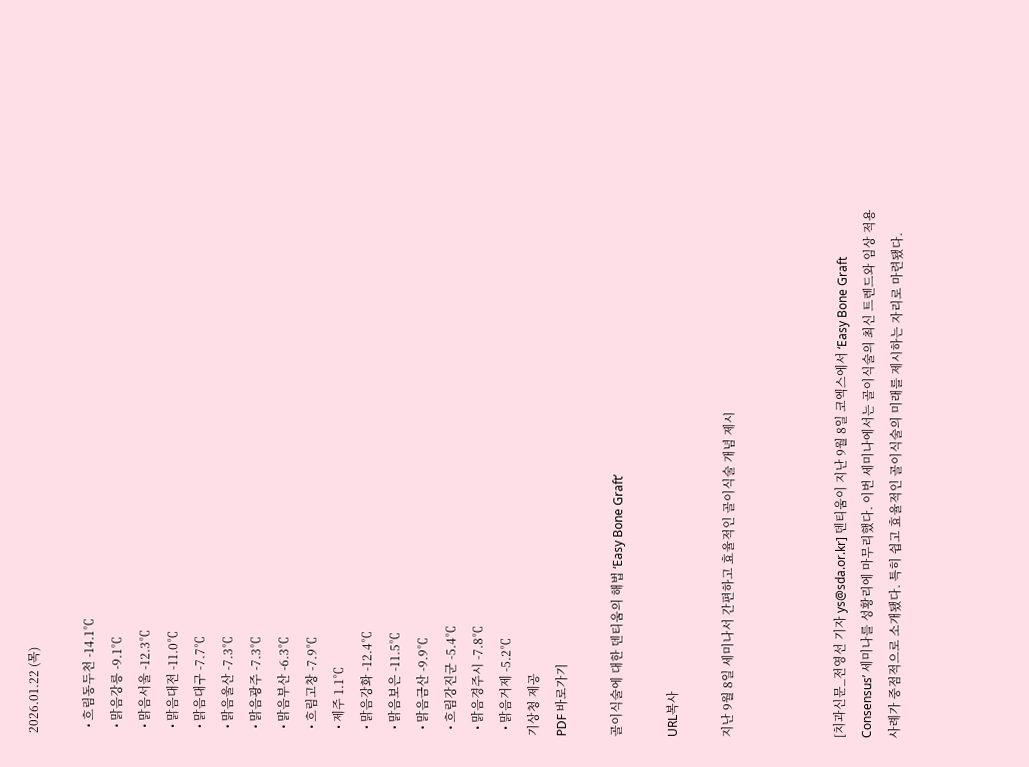2026.01.22 (목)

  • 흐림동두천 -14.1℃
  • 맑음강릉 -9.1℃
  • 맑음서울 -12.3℃
  • 맑음대전 -11.0℃
  • 맑음대구 -7.7℃
  • 맑음울산 -7.3℃
  • 맑음광주 -7.3℃
  • 맑음부산 -6.3℃
  • 흐림고창 -7.9℃
  • 제주 1.1℃
  • 맑음강화 -12.4℃
  • 맑음보은 -11.5℃
  • 맑음금산 -9.9℃
  • 흐림강진군 -5.4℃
  • 맑음경주시 -7.8℃
  • 맑음거제 -5.2℃
기상청 제공
PDF 바로가기

골이식술에 대한 덴티움의 해법 ‘Easy Bone Graft’

URL복사

지난 9월 8일 세미나서 간편하고 효율적인 골이식술 개념 제시



[치과신문_전영선 기자 ys@sda.or.kr] 덴티움이 지난 9월 8일 코엑스에서 ‘Easy Bone Graft Consensus’ 세미나를 성황리에 마무리했다. 이번 세미나에서는 골이식술의 최신 트렌드와 임상 적용 사례가 중점적으로 소개됐다. 특히 쉽고 효율적인 골이식술의 미래를 제시하는 자리로 마련됐다.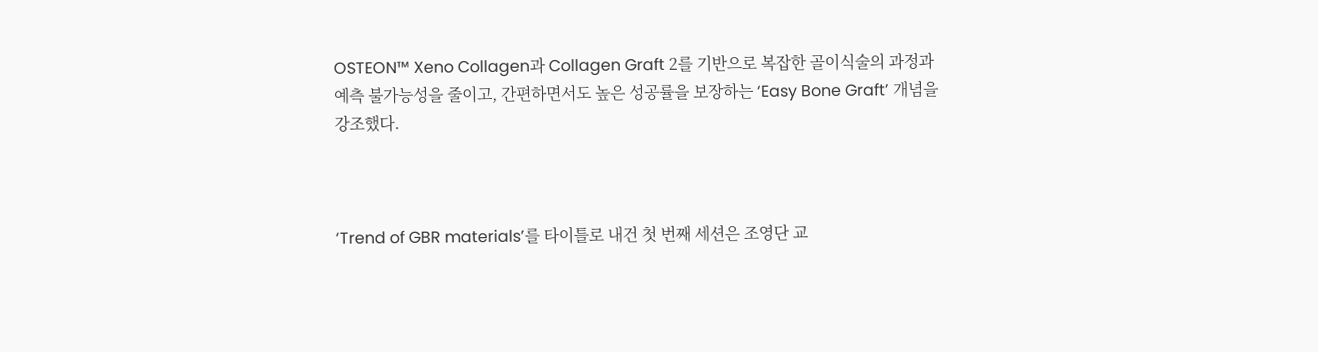OSTEON™ Xeno Collagen과 Collagen Graft 2를 기반으로 복잡한 골이식술의 과정과 예측 불가능성을 줄이고, 간편하면서도 높은 성공률을 보장하는 ‘Easy Bone Graft’ 개념을 강조했다.



‘Trend of GBR materials’를 타이틀로 내건 첫 번째 세션은 조영단 교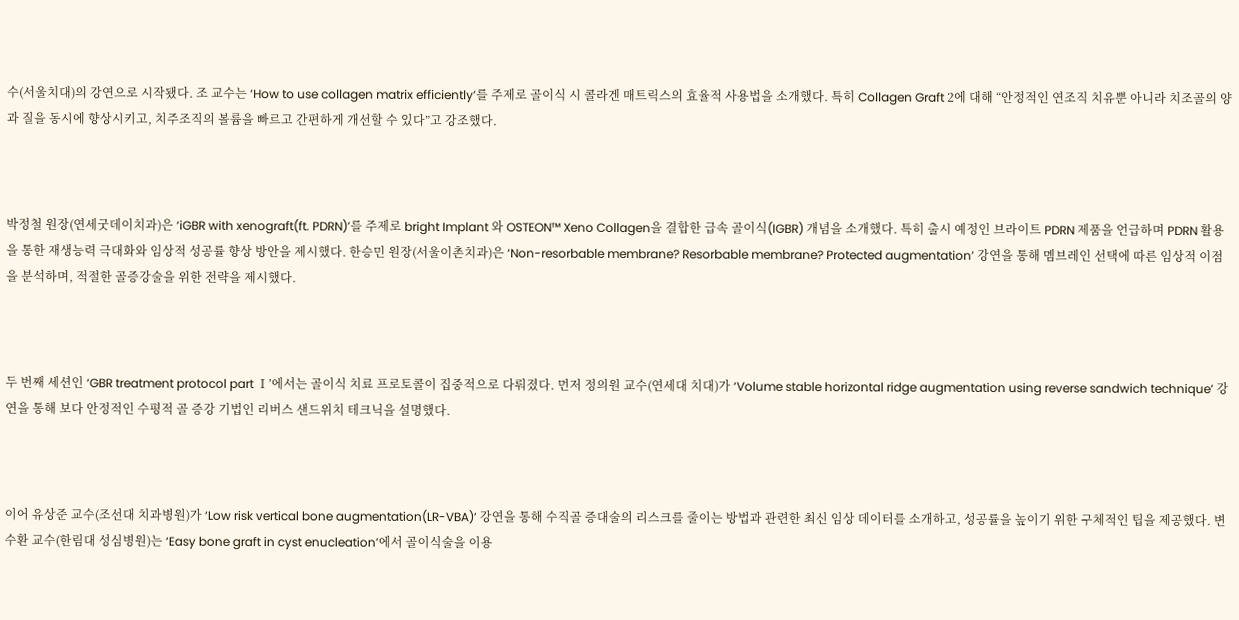수(서울치대)의 강연으로 시작됐다. 조 교수는 ‘How to use collagen matrix efficiently’를 주제로 골이식 시 콜라겐 매트릭스의 효율적 사용법을 소개했다. 특히 Collagen Graft 2에 대해 “안정적인 연조직 치유뿐 아니라 치조골의 양과 질을 동시에 향상시키고, 치주조직의 볼륨을 빠르고 간편하게 개선할 수 있다”고 강조했다.



박정철 원장(연세굿데이치과)은 ‘iGBR with xenograft(ft. PDRN)’를 주제로 bright Implant 와 OSTEON™ Xeno Collagen을 결합한 급속 골이식(IGBR) 개념을 소개했다. 특히 출시 예정인 브라이트 PDRN 제품을 언급하며 PDRN 활용을 통한 재생능력 극대화와 임상적 성공률 향상 방안을 제시했다. 한승민 원장(서울이촌치과)은 ‘Non-resorbable membrane? Resorbable membrane? Protected augmentation’ 강연을 통해 멤브레인 선택에 따른 임상적 이점을 분석하며, 적절한 골증강술을 위한 전략을 제시했다.



두 번째 세션인 ‘GBR treatment protocol part Ⅰ’에서는 골이식 치료 프로토콜이 집중적으로 다뤄졌다. 먼저 정의원 교수(연세대 치대)가 ‘Volume stable horizontal ridge augmentation using reverse sandwich technique’ 강연을 통해 보다 안정적인 수평적 골 증강 기법인 리버스 샌드위치 테크닉을 설명했다.



이어 유상준 교수(조선대 치과병원)가 ‘Low risk vertical bone augmentation(LR-VBA)’ 강연을 통해 수직골 증대술의 리스크를 줄이는 방법과 관련한 최신 임상 데이터를 소개하고, 성공률을 높이기 위한 구체적인 팁을 제공했다. 변수환 교수(한림대 성심병원)는 ‘Easy bone graft in cyst enucleation’에서 골이식술을 이용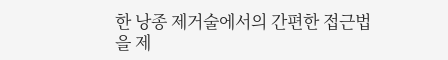한 낭종 제거술에서의 간편한 접근법을 제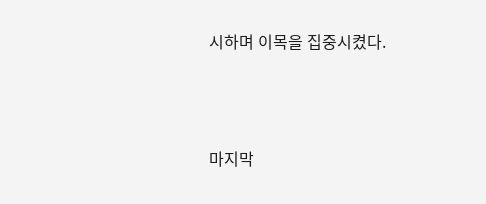시하며 이목을 집중시켰다.





마지막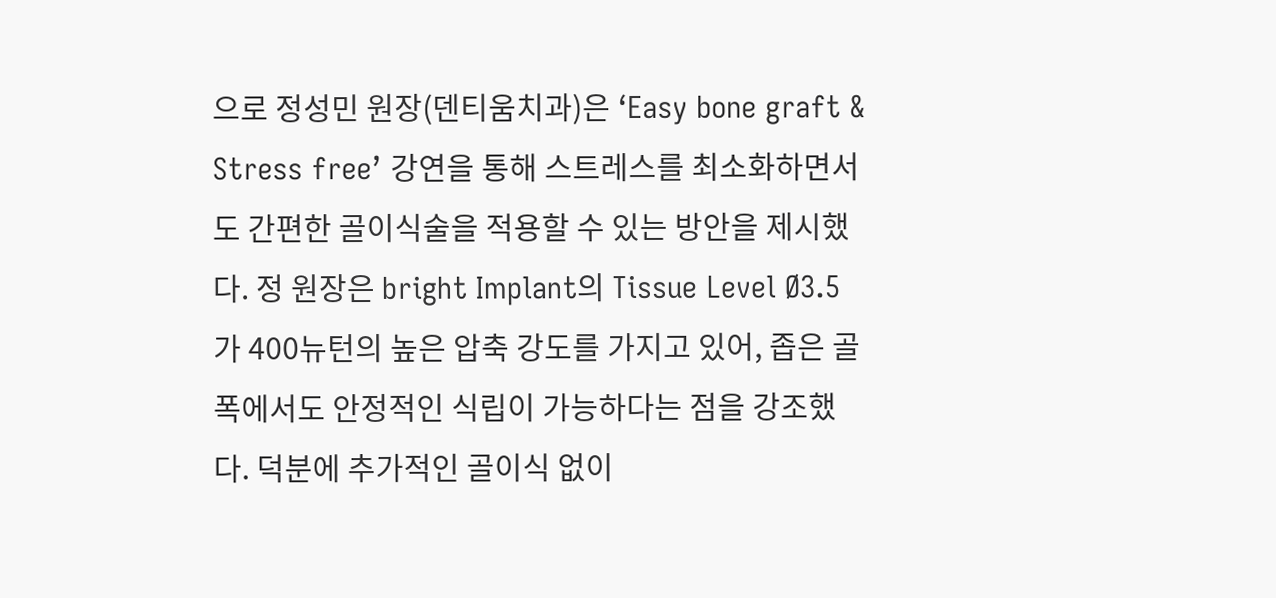으로 정성민 원장(덴티움치과)은 ‘Easy bone graft & Stress free’ 강연을 통해 스트레스를 최소화하면서도 간편한 골이식술을 적용할 수 있는 방안을 제시했다. 정 원장은 bright Implant의 Tissue Level Ø3.5가 400뉴턴의 높은 압축 강도를 가지고 있어, 좁은 골폭에서도 안정적인 식립이 가능하다는 점을 강조했다. 덕분에 추가적인 골이식 없이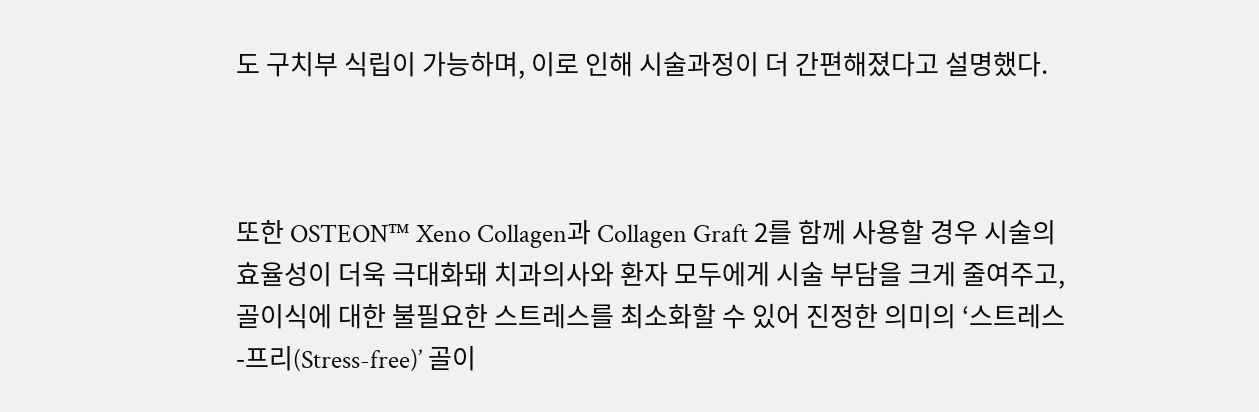도 구치부 식립이 가능하며, 이로 인해 시술과정이 더 간편해졌다고 설명했다.



또한 OSTEON™ Xeno Collagen과 Collagen Graft 2를 함께 사용할 경우 시술의 효율성이 더욱 극대화돼 치과의사와 환자 모두에게 시술 부담을 크게 줄여주고, 골이식에 대한 불필요한 스트레스를 최소화할 수 있어 진정한 의미의 ‘스트레스-프리(Stress-free)’ 골이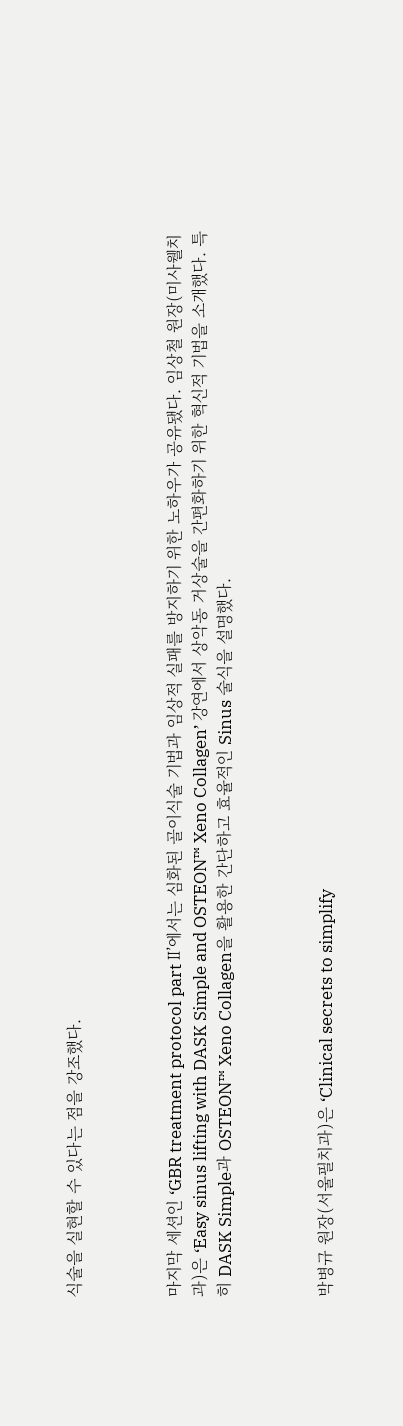식술을 실현할 수 있다는 점을 강조했다.



마지막 세션인 ‘GBR treatment protocol part Ⅱ’에서는 심화된 골이식술 기법과 임상적 실패를 방지하기 위한 노하우가 공유됐다. 임상철 원장(미사웰치과)은 ‘Easy sinus lifting with DASK Simple and OSTEON™ Xeno Collagen’ 강연에서 상악동 거상술을 간편화하기 위한 혁신적 기법을 소개했다. 특히 DASK Simple과 OSTEON™ Xeno Collagen을 활용한 간단하고 효율적인 Sinus 술식을 설명했다.



박병규 원장(서울필치과)은 ‘Clinical secrets to simplify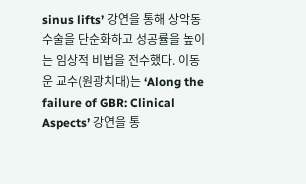sinus lifts’ 강연을 통해 상악동 수술을 단순화하고 성공률을 높이는 임상적 비법을 전수했다. 이동운 교수(원광치대)는 ‘Along the failure of GBR: Clinical Aspects’ 강연을 통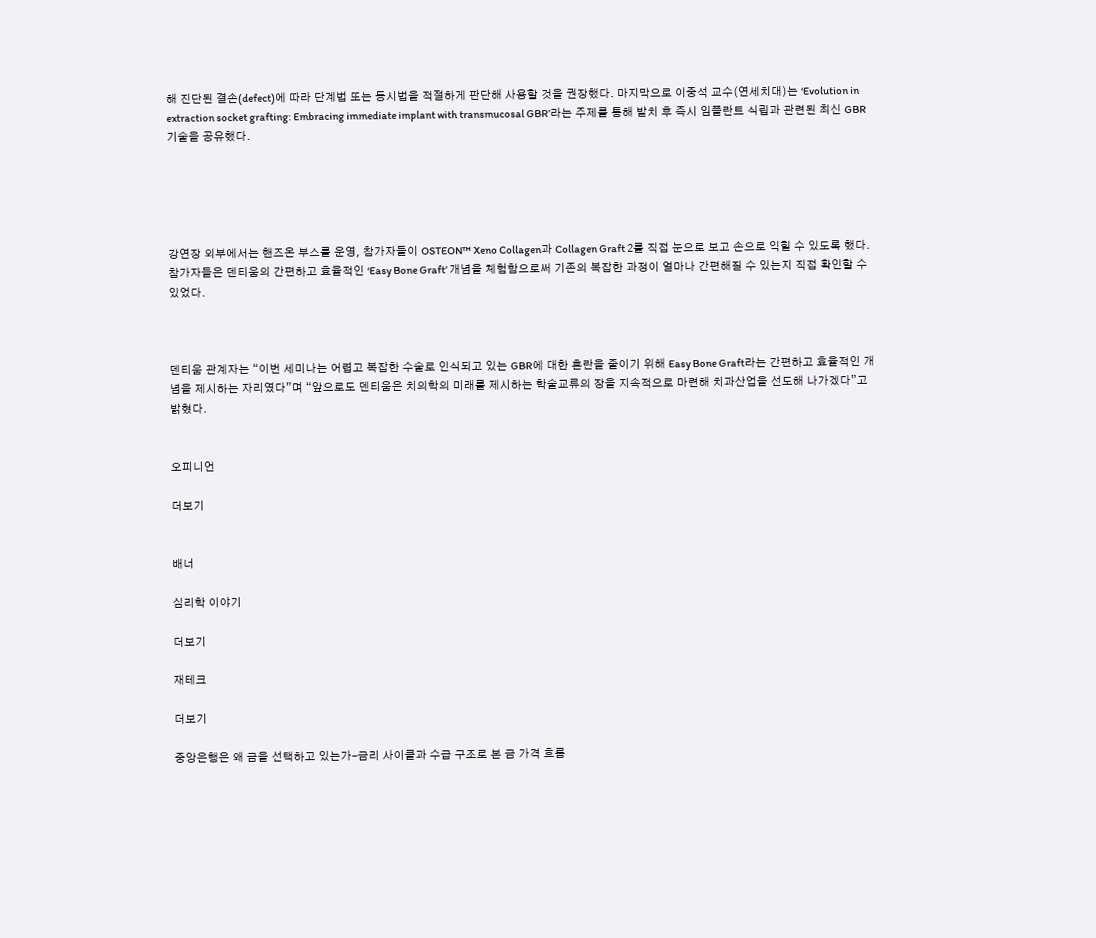해 진단된 결손(defect)에 따라 단계법 또는 동시법을 적절하게 판단해 사용할 것을 권장했다. 마지막으로 이중석 교수(연세치대)는 ‘Evolution in extraction socket grafting: Embracing immediate implant with transmucosal GBR’라는 주제를 통해 발치 후 즉시 임플란트 식립과 관련된 최신 GBR기술을 공유했다.





강연장 외부에서는 핸즈온 부스를 운영, 참가자들이 OSTEON™ Xeno Collagen과 Collagen Graft 2를 직접 눈으로 보고 손으로 익힐 수 있도록 했다. 참가자들은 덴티움의 간편하고 효율적인 ‘Easy Bone Graft’ 개념을 체험함으로써 기존의 복잡한 과정이 얼마나 간편해질 수 있는지 직접 확인할 수 있었다.



덴티움 관계자는 “이번 세미나는 어렵고 복잡한 수술로 인식되고 있는 GBR에 대한 혼란을 줄이기 위해 Easy Bone Graft라는 간편하고 효율적인 개념을 제시하는 자리였다”며 “앞으로도 덴티움은 치의학의 미래를 제시하는 학술교류의 장을 지속적으로 마련해 치과산업을 선도해 나가겠다”고 밝혔다.


오피니언

더보기


배너

심리학 이야기

더보기

재테크

더보기

중앙은행은 왜 금을 선택하고 있는가-금리 사이클과 수급 구조로 본 금 가격 흐름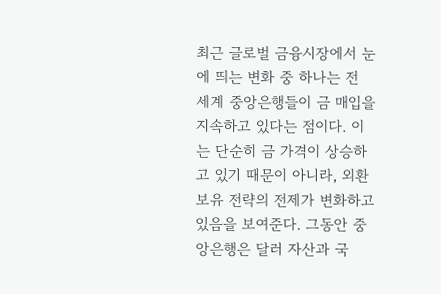최근 글로벌 금융시장에서 눈에 띄는 변화 중 하나는 전 세계 중앙은행들이 금 매입을 지속하고 있다는 점이다. 이는 단순히 금 가격이 상승하고 있기 때문이 아니라, 외환보유 전략의 전제가 변화하고 있음을 보여준다. 그동안 중앙은행은 달러 자산과 국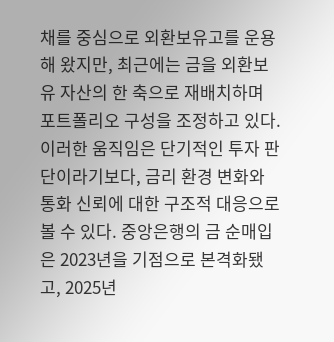채를 중심으로 외환보유고를 운용해 왔지만, 최근에는 금을 외환보유 자산의 한 축으로 재배치하며 포트폴리오 구성을 조정하고 있다. 이러한 움직임은 단기적인 투자 판단이라기보다, 금리 환경 변화와 통화 신뢰에 대한 구조적 대응으로 볼 수 있다. 중앙은행의 금 순매입은 2023년을 기점으로 본격화됐고, 2025년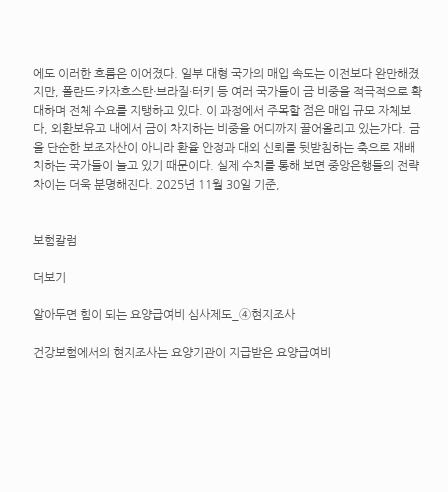에도 이러한 흐름은 이어졌다. 일부 대형 국가의 매입 속도는 이전보다 완만해졌지만, 폴란드·카자흐스탄·브라질·터키 등 여러 국가들이 금 비중을 적극적으로 확대하며 전체 수요를 지탱하고 있다. 이 과정에서 주목할 점은 매입 규모 자체보다, 외환보유고 내에서 금이 차지하는 비중을 어디까지 끌어올리고 있는가다. 금을 단순한 보조자산이 아니라 환율 안정과 대외 신뢰를 뒷받침하는 축으로 재배치하는 국가들이 늘고 있기 때문이다. 실제 수치를 통해 보면 중앙은행들의 전략 차이는 더욱 분명해진다. 2025년 11월 30일 기준,


보험칼럼

더보기

알아두면 힘이 되는 요양급여비 심사제도_④현지조사

건강보험에서의 현지조사는 요양기관이 지급받은 요양급여비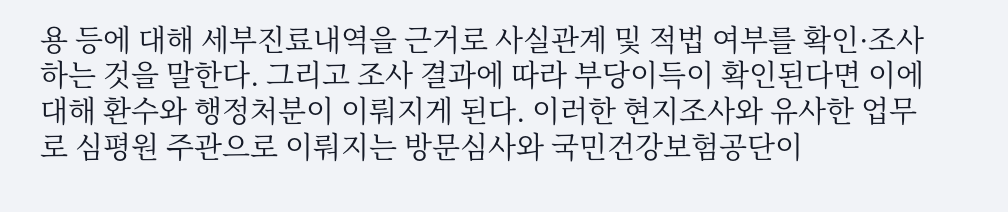용 등에 대해 세부진료내역을 근거로 사실관계 및 적법 여부를 확인·조사하는 것을 말한다. 그리고 조사 결과에 따라 부당이득이 확인된다면 이에 대해 환수와 행정처분이 이뤄지게 된다. 이러한 현지조사와 유사한 업무로 심평원 주관으로 이뤄지는 방문심사와 국민건강보험공단이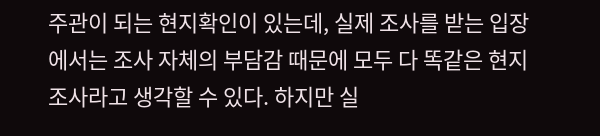주관이 되는 현지확인이 있는데, 실제 조사를 받는 입장에서는 조사 자체의 부담감 때문에 모두 다 똑같은 현지조사라고 생각할 수 있다. 하지만 실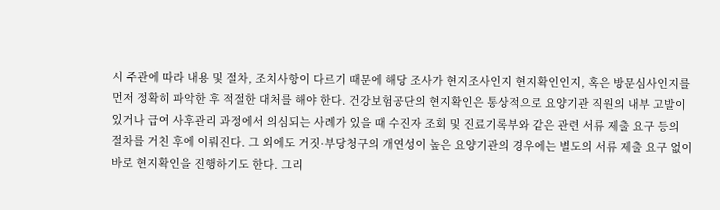시 주관에 따라 내용 및 절차, 조치사항이 다르기 때문에 해당 조사가 현지조사인지 현지확인인지, 혹은 방문심사인지를 먼저 정확히 파악한 후 적절한 대처를 해야 한다. 건강보험공단의 현지확인은 통상적으로 요양기관 직원의 내부 고발이 있거나 급여 사후관리 과정에서 의심되는 사례가 있을 때 수진자 조회 및 진료기록부와 같은 관련 서류 제출 요구 등의 절차를 거친 후에 이뤄진다. 그 외에도 거짓·부당청구의 개연성이 높은 요양기관의 경우에는 별도의 서류 제출 요구 없이 바로 현지확인을 진행하기도 한다. 그리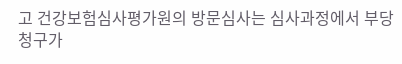고 건강보험심사평가원의 방문심사는 심사과정에서 부당청구가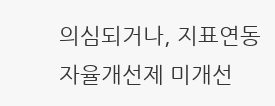의심되거나, 지표연동자율개선제 미개선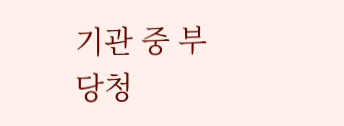기관 중 부당청